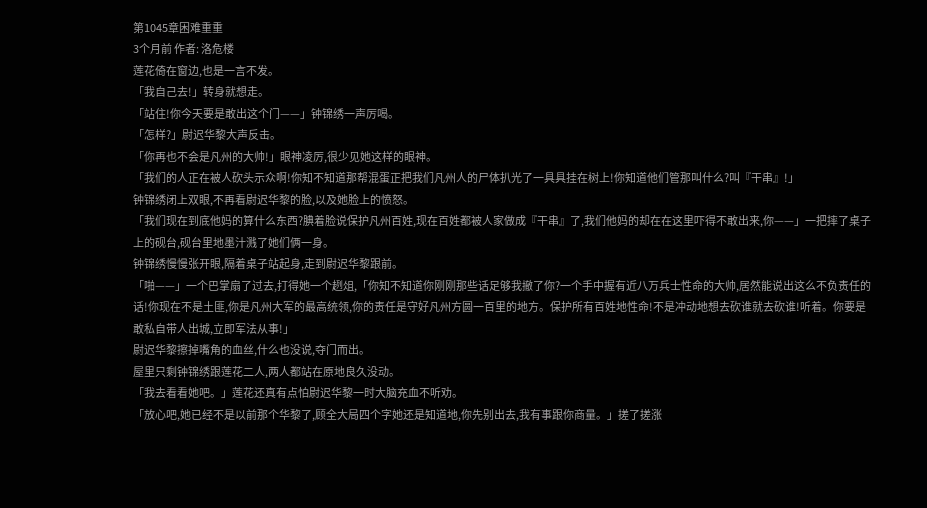第1045章困难重重
3个月前 作者: 洛危楼
莲花倚在窗边,也是一言不发。
「我自己去!」转身就想走。
「站住!你今天要是敢出这个门——」钟锦绣一声厉喝。
「怎样?」尉迟华黎大声反击。
「你再也不会是凡州的大帅!」眼神凌厉,很少见她这样的眼神。
「我们的人正在被人砍头示众啊!你知不知道那帮混蛋正把我们凡州人的尸体扒光了一具具挂在树上!你知道他们管那叫什么?叫『干串』!」
钟锦绣闭上双眼,不再看尉迟华黎的脸,以及她脸上的愤怒。
「我们现在到底他妈的算什么东西?腆着脸说保护凡州百姓,现在百姓都被人家做成『干串』了,我们他妈的却在在这里吓得不敢出来,你——」一把摔了桌子上的砚台,砚台里地墨汁溅了她们俩一身。
钟锦绣慢慢张开眼,隔着桌子站起身,走到尉迟华黎跟前。
「啪——」一个巴掌扇了过去,打得她一个趔俎,「你知不知道你刚刚那些话足够我撤了你?一个手中握有近八万兵士性命的大帅,居然能说出这么不负责任的话!你现在不是土匪,你是凡州大军的最高统领,你的责任是守好凡州方圆一百里的地方。保护所有百姓地性命!不是冲动地想去砍谁就去砍谁!听着。你要是敢私自带人出城,立即军法从事!」
尉迟华黎擦掉嘴角的血丝,什么也没说,夺门而出。
屋里只剩钟锦绣跟莲花二人,两人都站在原地良久没动。
「我去看看她吧。」莲花还真有点怕尉迟华黎一时大脑充血不听劝。
「放心吧,她已经不是以前那个华黎了,顾全大局四个字她还是知道地,你先别出去,我有事跟你商量。」搓了搓涨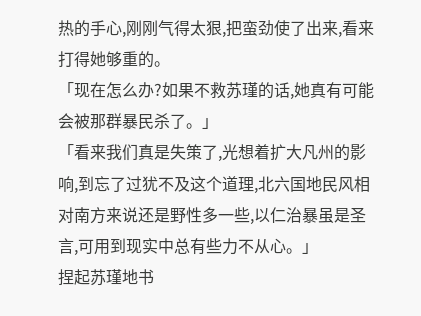热的手心,刚刚气得太狠,把蛮劲使了出来,看来打得她够重的。
「现在怎么办?如果不救苏瑾的话,她真有可能会被那群暴民杀了。」
「看来我们真是失策了,光想着扩大凡州的影响,到忘了过犹不及这个道理,北六国地民风相对南方来说还是野性多一些,以仁治暴虽是圣言,可用到现实中总有些力不从心。」
捏起苏瑾地书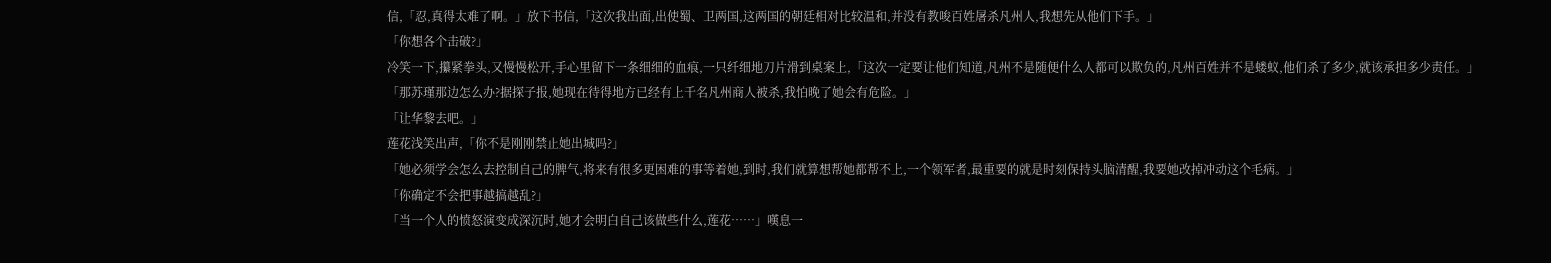信,「忍,真得太难了啊。」放下书信,「这次我出面,出使蜀、卫两国,这两国的朝廷相对比较温和,并没有教唆百姓屠杀凡州人,我想先从他们下手。」
「你想各个击破?」
冷笑一下,攥紧拳头,又慢慢松开,手心里留下一条细细的血痕,一只纤细地刀片滑到桌案上,「这次一定要让他们知道,凡州不是随便什么人都可以欺负的,凡州百姓并不是蝼蚁,他们杀了多少,就该承担多少责任。」
「那苏瑾那边怎么办?据探子报,她现在待得地方已经有上千名凡州商人被杀,我怕晚了她会有危险。」
「让华黎去吧。」
莲花浅笑出声,「你不是刚刚禁止她出城吗?」
「她必须学会怎么去控制自己的脾气,将来有很多更困难的事等着她,到时,我们就算想帮她都帮不上,一个领军者,最重要的就是时刻保持头脑清醒,我要她改掉冲动这个毛病。」
「你确定不会把事越搞越乱?」
「当一个人的愤怒演变成深沉时,她才会明白自己该做些什么,莲花……」嘆息一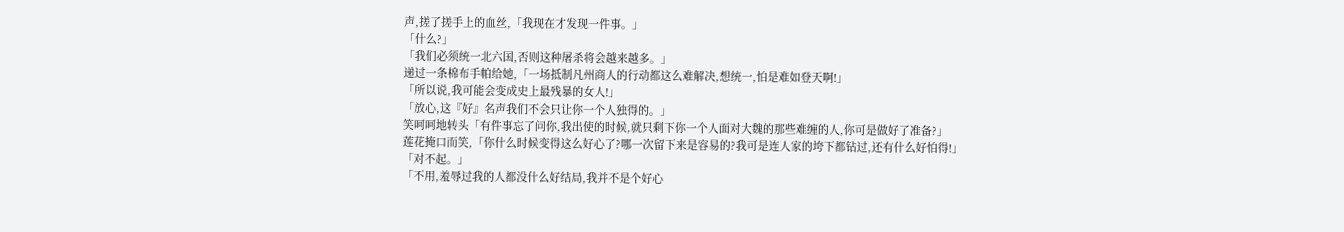声,搓了搓手上的血丝,「我现在才发现一件事。」
「什么?」
「我们必须统一北六国,否则这种屠杀将会越来越多。」
递过一条棉布手帕给她,「一场抵制凡州商人的行动都这么难解决,想统一,怕是难如登天啊!」
「所以说,我可能会变成史上最残暴的女人!」
「放心,这『好』名声我们不会只让你一个人独得的。」
笑呵呵地转头「有件事忘了问你,我出使的时候,就只剩下你一个人面对大魏的那些难缠的人,你可是做好了准备?」
莲花掩口而笑,「你什么时候变得这么好心了?哪一次留下来是容易的?我可是连人家的垮下都钻过,还有什么好怕得!」
「对不起。」
「不用,羞辱过我的人都没什么好结局,我并不是个好心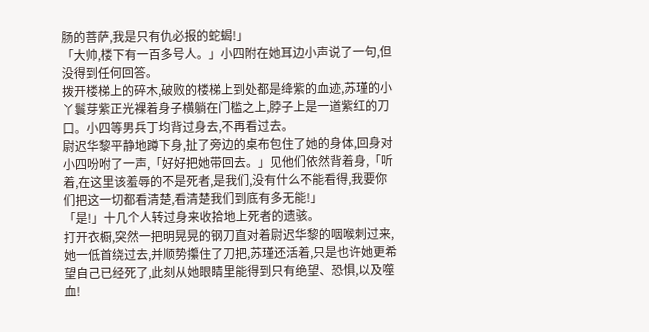肠的菩萨,我是只有仇必报的蛇蝎!」
「大帅,楼下有一百多号人。」小四附在她耳边小声说了一句,但没得到任何回答。
拨开楼梯上的碎木,破败的楼梯上到处都是绛紫的血迹,苏瑾的小丫鬟芽紫正光裸着身子横躺在门槛之上,脖子上是一道紫红的刀口。小四等男兵丁均背过身去,不再看过去。
尉迟华黎平静地蹲下身,扯了旁边的桌布包住了她的身体,回身对小四吩咐了一声,「好好把她带回去。」见他们依然背着身,「听着,在这里该羞辱的不是死者,是我们,没有什么不能看得,我要你们把这一切都看清楚,看清楚我们到底有多无能!」
「是!」十几个人转过身来收拾地上死者的遗骇。
打开衣橱,突然一把明晃晃的钢刀直对着尉迟华黎的咽喉刺过来,她一低首绕过去,并顺势攥住了刀把,苏瑾还活着,只是也许她更希望自己已经死了,此刻从她眼睛里能得到只有绝望、恐惧,以及噬血!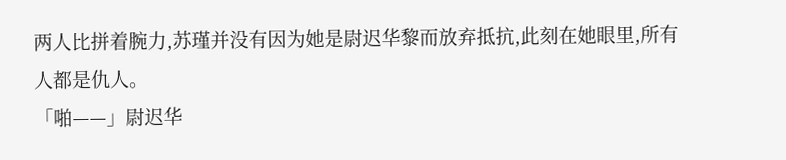两人比拼着腕力,苏瑾并没有因为她是尉迟华黎而放弃抵抗,此刻在她眼里,所有人都是仇人。
「啪——」尉迟华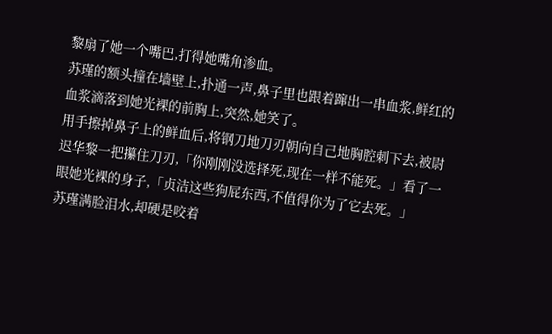黎扇了她一个嘴巴,打得她嘴角渗血。
苏瑾的额头撞在墙壁上,扑通一声,鼻子里也跟着蹿出一串血浆,鲜红的血浆滴落到她光裸的前胸上,突然,她笑了。
用手擦掉鼻子上的鲜血后,将钢刀地刀刃朝向自己地胸腔刺下去,被尉迟华黎一把攥住刀刃,「你刚刚没选择死,现在一样不能死。」看了一眼她光裸的身子,「贞洁这些狗屁东西,不值得你为了它去死。」
苏瑾满脸泪水,却硬是咬着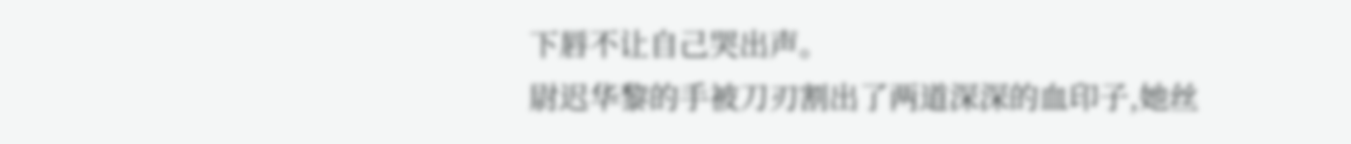下唇不让自己哭出声。
尉迟华黎的手被刀刃割出了两道深深的血印子,她丝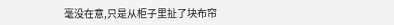毫没在意,只是从柜子里扯了块布帘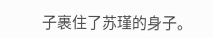子裹住了苏瑾的身子。